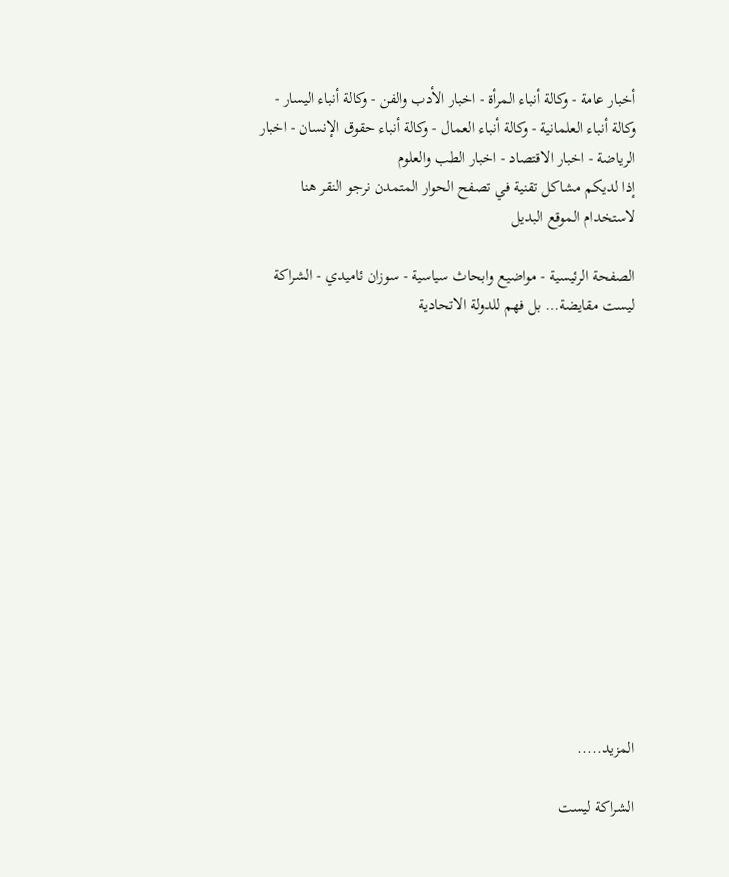أخبار عامة - وكالة أنباء المرأة - اخبار الأدب والفن - وكالة أنباء اليسار - وكالة أنباء العلمانية - وكالة أنباء العمال - وكالة أنباء حقوق الإنسان - اخبار الرياضة - اخبار الاقتصاد - اخبار الطب والعلوم
إذا لديكم مشاكل تقنية في تصفح الحوار المتمدن نرجو النقر هنا لاستخدام الموقع البديل

الصفحة الرئيسية - مواضيع وابحاث سياسية - سوزان ئاميدي - الشراكة ليست مقايضة… بل فهم للدولة الاتحادية














المزيد.....

الشراكة ليست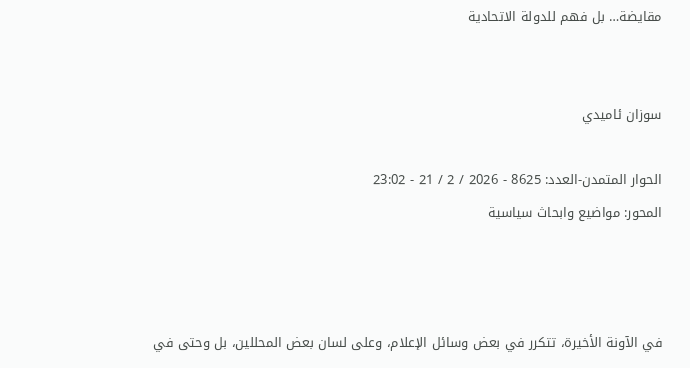مقايضة… بل فهم للدولة الاتحادية


سوزان ئاميدي

الحوار المتمدن-العدد: 8625 - 2026 / 2 / 21 - 23:02
المحور: مواضيع وابحاث سياسية



في الآونة الأخيرة، تتكرر في بعض وسائل الإعلام، وعلى لسان بعض المحللين، بل وحتى في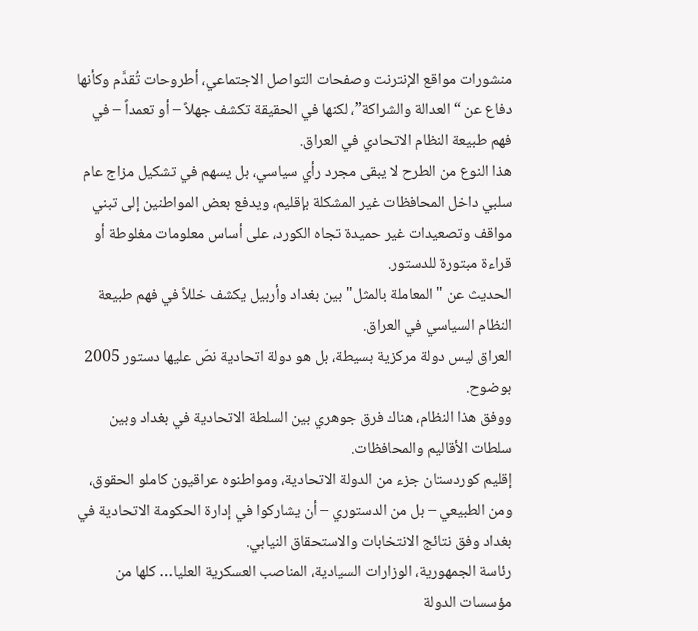منشورات مواقع الإنترنت وصفحات التواصل الاجتماعي، أطروحات تُقدَّم وكأنها دفاع عن “العدالة والشراكة”، لكنها في الحقيقة تكشف جهلاً – أو تعمداً – في فهم طبيعة النظام الاتحادي في العراق.
هذا النوع من الطرح لا يبقى مجرد رأي سياسي، بل يسهم في تشكيل مزاج عام سلبي داخل المحافظات غير المشكلة بإقليم، ويدفع بعض المواطنين إلى تبني مواقف وتصعيدات غير حميدة تجاه الكورد، على أساس معلومات مغلوطة أو قراءة مبتورة للدستور.
الحديث عن "المعاملة بالمثل" بين بغداد وأربيل يكشف خللاً في فهم طبيعة النظام السياسي في العراق.
العراق ليس دولة مركزية بسيطة، بل هو دولة اتحادية نصّ عليها دستور 2005 بوضوح.
ووفق هذا النظام، هناك فرق جوهري بين السلطة الاتحادية في بغداد وبين سلطات الأقاليم والمحافظات.
إقليم كوردستان جزء من الدولة الاتحادية، ومواطنوه عراقيون كاملو الحقوق، ومن الطبيعي – بل من الدستوري – أن يشاركوا في إدارة الحكومة الاتحادية في بغداد وفق نتائج الانتخابات والاستحقاق النيابي.
رئاسة الجمهورية، الوزارات السيادية، المناصب العسكرية العليا… كلها من مؤسسات الدولة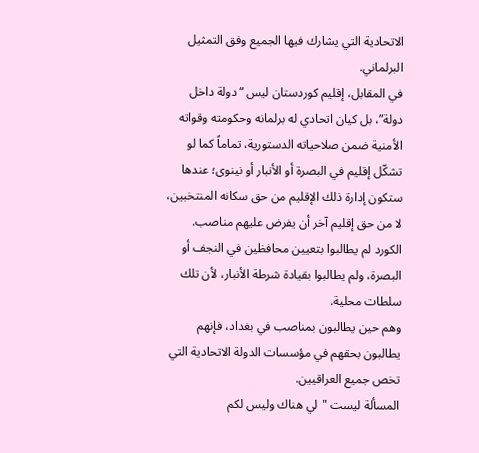الاتحادية التي يشارك فيها الجميع وفق التمثيل البرلماني.
في المقابل، إقليم كوردستان ليس “دولة داخل دولة”، بل كيان اتحادي له برلمانه وحكومته وقواته الأمنية ضمن صلاحياته الدستورية، تماماً كما لو تشكّل إقليم في البصرة أو الأنبار أو نينوى؛ عندها ستكون إدارة ذلك الإقليم من حق سكانه المنتخبين، لا من حق إقليم آخر أن يفرض عليهم مناصب.
الكورد لم يطالبوا بتعيين محافظين في النجف أو البصرة، ولم يطالبوا بقيادة شرطة الأنبار، لأن تلك سلطات محلية.
وهم حين يطالبون بمناصب في بغداد، فإنهم يطالبون بحقهم في مؤسسات الدولة الاتحادية التي تخص جميع العراقيين.
المسألة ليست "لي هناك وليس لكم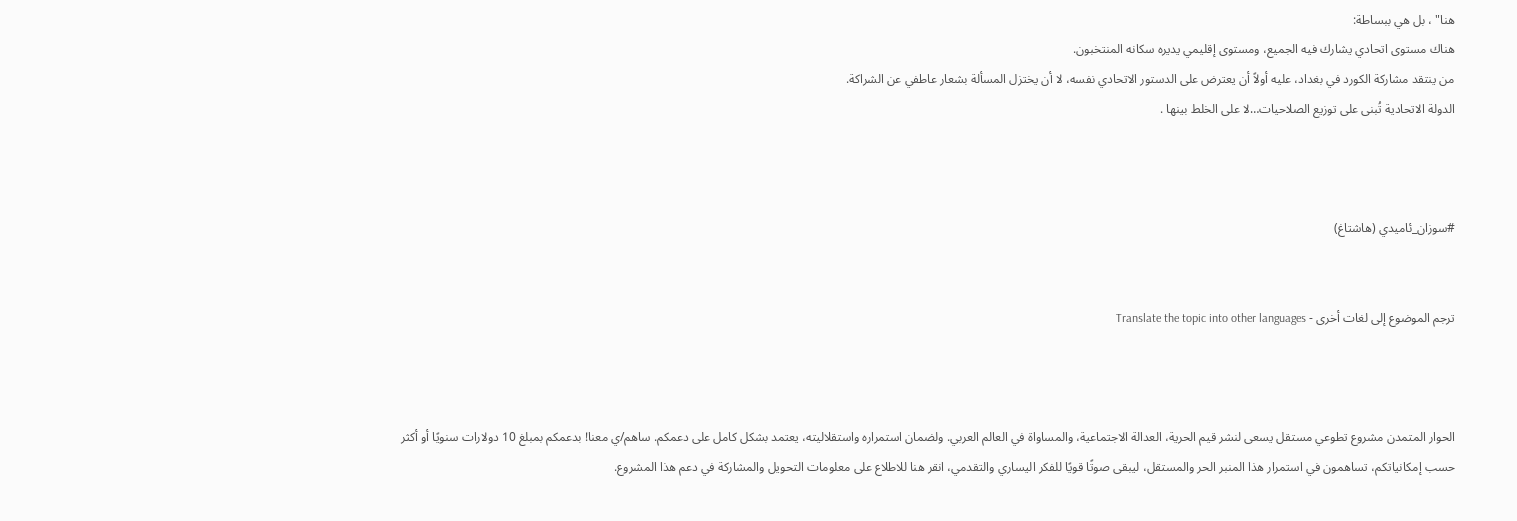هنا" ، بل هي ببساطة:
هناك مستوى اتحادي يشارك فيه الجميع، ومستوى إقليمي يديره سكانه المنتخبون.
من ينتقد مشاركة الكورد في بغداد، عليه أولاً أن يعترض على الدستور الاتحادي نفسه، لا أن يختزل المسألة بشعار عاطفي عن الشراكة.
الدولة الاتحادية تُبنى على توزيع الصلاحيات…لا على الخلط بينها .



#سوزان_ئاميدي (هاشتاغ)


ترجم الموضوع إلى لغات أخرى - Translate the topic into other languages



الحوار المتمدن مشروع تطوعي مستقل يسعى لنشر قيم الحرية، العدالة الاجتماعية، والمساواة في العالم العربي. ولضمان استمراره واستقلاليته، يعتمد بشكل كامل على دعمكم. ساهم/ي معنا! بدعمكم بمبلغ 10 دولارات سنويًا أو أكثر حسب إمكانياتكم، تساهمون في استمرار هذا المنبر الحر والمستقل، ليبقى صوتًا قويًا للفكر اليساري والتقدمي، انقر هنا للاطلاع على معلومات التحويل والمشاركة في دعم هذا المشروع.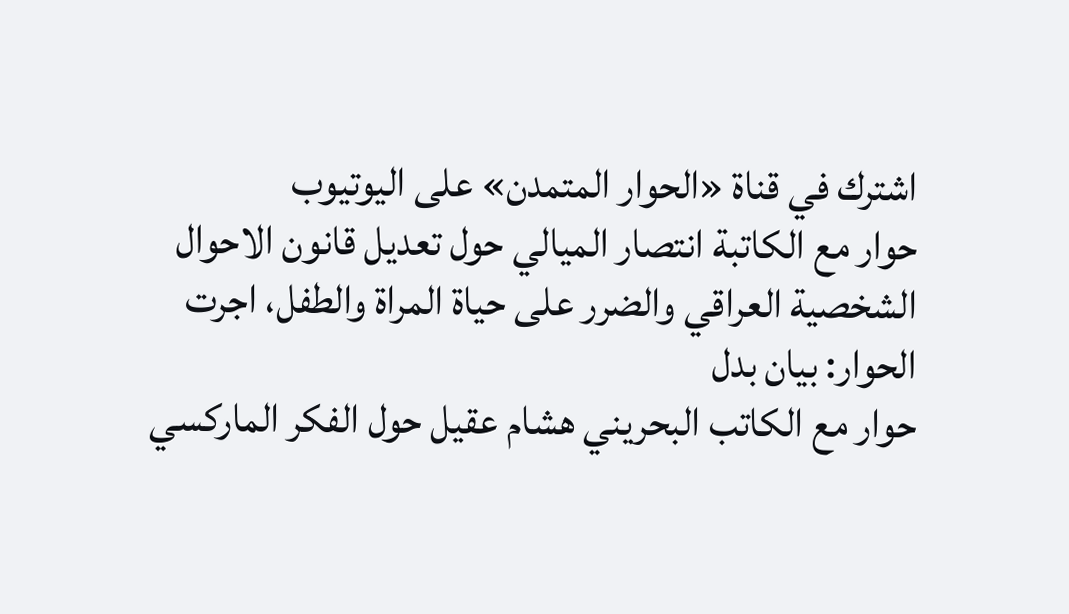اشترك في قناة «الحوار المتمدن» على اليوتيوب
حوار مع الكاتبة انتصار الميالي حول تعديل قانون الاحوال الشخصية العراقي والضرر على حياة المراة والطفل، اجرت الحوار: بيان بدل
حوار مع الكاتب البحريني هشام عقيل حول الفكر الماركسي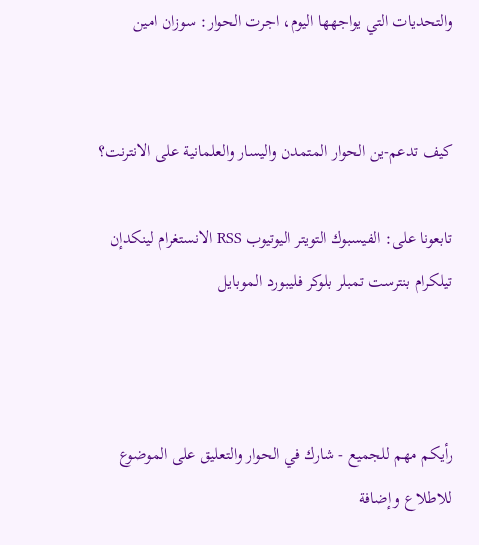والتحديات التي يواجهها اليوم، اجرت الحوار: سوزان امين


كيف تدعم-ين الحوار المتمدن واليسار والعلمانية على الانترنت؟

تابعونا على: الفيسبوك التويتر اليوتيوب RSS الانستغرام لينكدإن تيلكرام بنترست تمبلر بلوكر فليبورد الموبايل



رأيكم مهم للجميع - شارك في الحوار والتعليق على الموضوع
للاطلاع وإضافة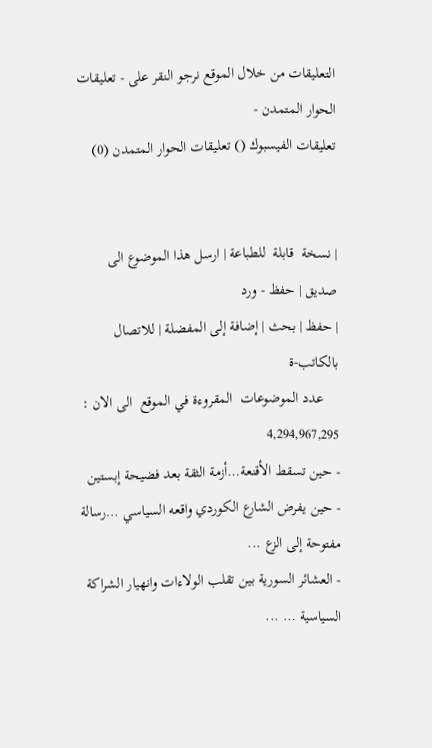التعليقات من خلال الموقع نرجو النقر على - تعليقات الحوار المتمدن -
تعليقات الفيسبوك () تعليقات الحوار المتمدن (0)


| نسخة  قابلة  للطباعة | ارسل هذا الموضوع الى صديق | حفظ - ورد
| حفظ | بحث | إضافة إلى المفضلة | للاتصال بالكاتب-ة
    عدد الموضوعات  المقروءة في الموقع  الى الان : 4,294,967,295
- حين تسقط الأقنعة…أزمة الثقة بعد فضيحة إبستين
- حين يفرض الشارع الكوردي واقعه السياسي …رسالة مفتوحة إلى الزع ...
- العشائر السورية بين تقلب الولاءات وانهيار الشراكة السياسية … ...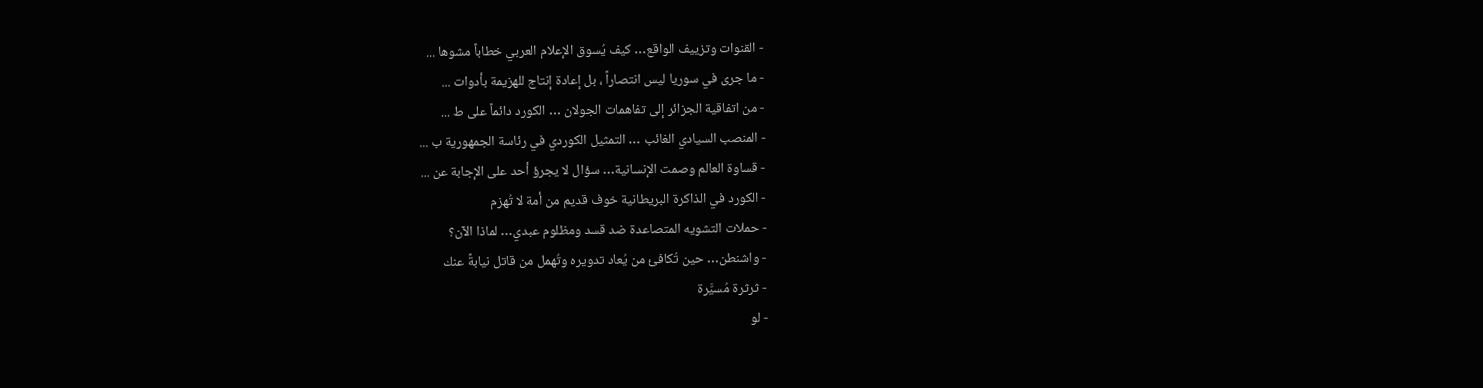- القنوات وتزييف الواقع… كيف يُسوق الإعلام العربي خطاباً مشوها ...
- ما جرى في سوريا ليس انتصاراً ، بل إعادة إنتاج للهزيمة بأدوات ...
- من اتفاقية الجزائر إلى تفاهمات الجولان … الكورد دائماً على ط ...
- المنصب السيادي الغائب … التمثيل الكوردي في رئاسة الجمهورية ب ...
- قساوة العالم وصمت الإنسانية… سؤال لا يجرؤ أحد على الإجابة عن ...
- الكورد في الذاكرة البريطانية خوف قديم من أمة لا تُهزم
- حملات التشويه المتصاعدة ضد قسد ومظلوم عبدي… لماذا الآن؟
- واشنطن… حين تُكافئ من يُعاد تدويره وتُهمل من قاتل نيابةً عنك
- ثرثرة مُسيَّرة
- لو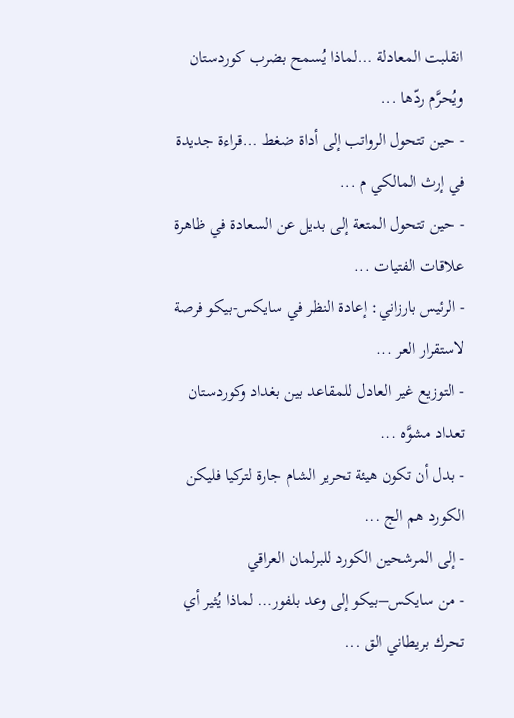انقلبت المعادلة …لماذا يُسمح بضرب كوردستان ويُحرَّم ردّها ...
- حين تتحول الرواتب إلى أداة ضغط …قراءة جديدة في إرث المالكي م ...
- حين تتحول المتعة إلى بديل عن السعادة في ظاهرة علاقات الفتيات ...
- الرئيس بارزاني: إعادة النظر في سايكس-بيكو فرصة لاستقرار العر ...
- التوزيع غير العادل للمقاعد بين بغداد وكوردستان تعداد مشوَّه ...
- بدل أن تكون هيئة تحرير الشام جارة لتركيا فليكن الكورد هم الج ...
- إلى المرشحين الكورد للبرلمان العراقي
- من سايكس–بيكو إلى وعد بلفور… لماذا يُثير أي تحرك بريطاني الق ...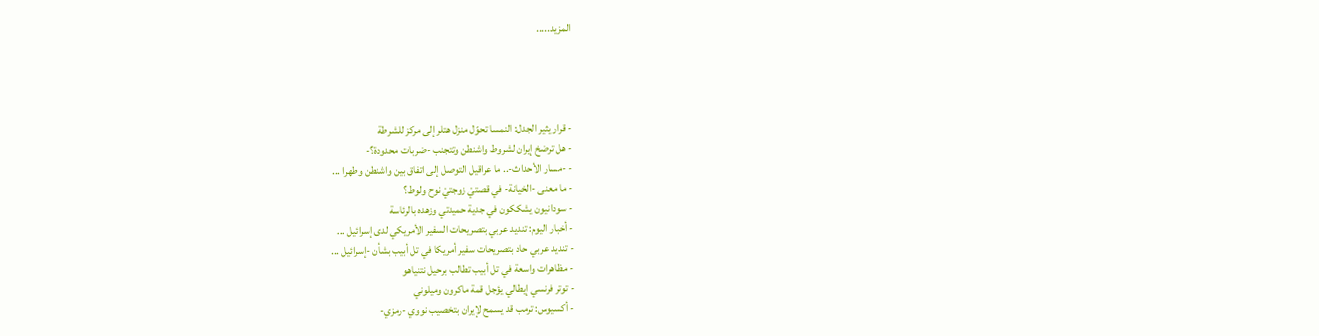المزيد.....




- قرار يثير الجدل: النمسا تحوّل منزل هتلر إلى مركز للشرطة
- هل ترضخ إيران لشروط واشنطن وتتجنب -ضربات محدودة؟-
- -مسار الأحداث-.. ما عراقيل التوصل إلى اتفاق بين واشنطن وطهرا ...
- ما معنى -الخيانة- في قصتيْ زوجتيْ نوح ولوط؟
- سودانيون يشككون في جدية حميدتي وزهده بالرئاسة
- أخبار اليوم: تنديد عربي بتصريحات السفير الأمريكي لدى إسرائيل ...
- تنديد عربي حاد بتصريحات سفير أمريكا في تل أبيب بشأن -إسرائيل ...
- مظاهرات واسعة في تل أبيب تطالب برحيل نتنياهو
- توتر فرنسي إيطالي يؤجل قمة ماكرون وميلوني
- أكسيوس: ترمب قد يسمح لإيران بتخصيب نووي -رمزي-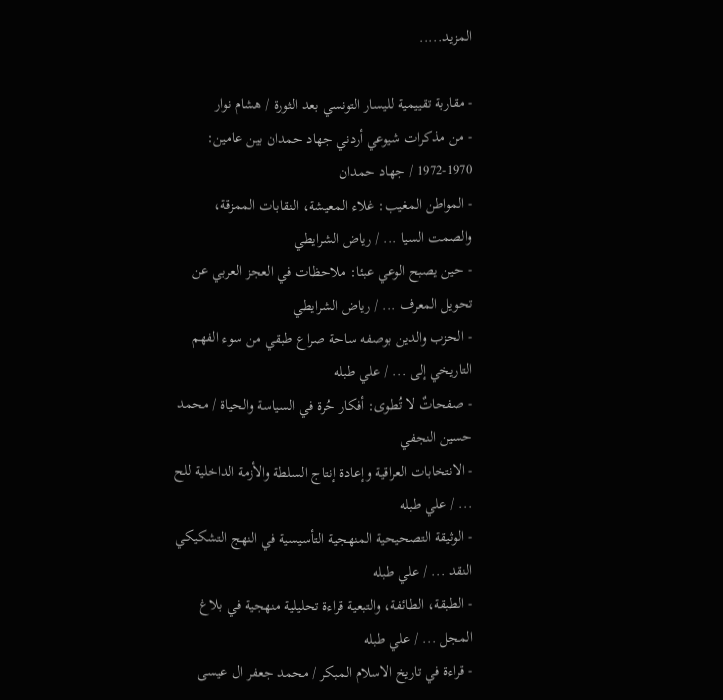المزيد.....

- مقاربة تقييمية لليسار التونسي بعد الثورة / هشام نوار
- من مذكرات شيوعي أردني جهاد حمدان بين عامين: 1970-1972 / جهاد حمدان
- المواطن المغيب: غلاء المعيشة، النقابات الممزقة، والصمت السيا ... / رياض الشرايطي
- حين يصبح الوعي عبئا: ملاحظات في العجز العربي عن تحويل المعرف ... / رياض الشرايطي
- الحزب والدين بوصفه ساحة صراع طبقي من سوء الفهم التاريخي إلى ... / علي طبله
- صفحاتٌ لا تُطوى: أفكار حُرة في السياسة والحياة / محمد حسين النجفي
- الانتخابات العراقية وإعادة إنتاج السلطة والأزمة الداخلية للح ... / علي طبله
- الوثيقة التصحيحية المنهجية التأسيسية في النهج التشكيكي النقد ... / علي طبله
- الطبقة، الطائفة، والتبعية قراءة تحليلية منهجية في بلاغ المجل ... / علي طبله
- قراءة في تاريخ الاسلام المبكر / محمد جعفر ال عيسى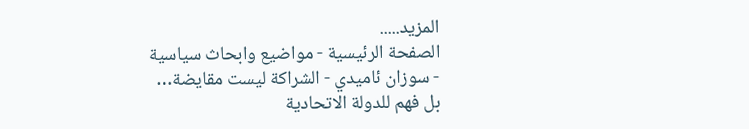المزيد.....
الصفحة الرئيسية - مواضيع وابحاث سياسية - سوزان ئاميدي - الشراكة ليست مقايضة… بل فهم للدولة الاتحادية